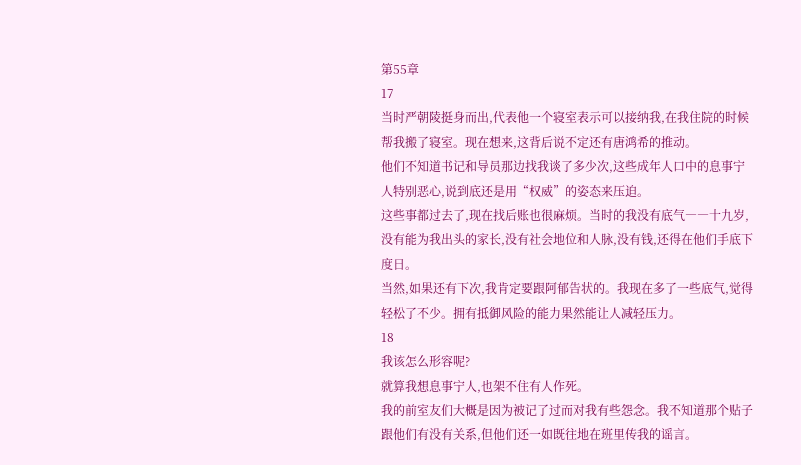第55章
17
当时严朝陵挺身而出,代表他一个寝室表示可以接纳我,在我住院的时候帮我搬了寝室。现在想来,这背后说不定还有唐鸿希的推动。
他们不知道书记和导员那边找我谈了多少次,这些成年人口中的息事宁人特别恶心,说到底还是用“权威”的姿态来压迫。
这些事都过去了,现在找后账也很麻烦。当时的我没有底气――十九岁,没有能为我出头的家长,没有社会地位和人脉,没有钱,还得在他们手底下度日。
当然,如果还有下次,我肯定要跟阿郁告状的。我现在多了一些底气,觉得轻松了不少。拥有抵御风险的能力果然能让人减轻压力。
18
我该怎么形容呢?
就算我想息事宁人,也架不住有人作死。
我的前室友们大概是因为被记了过而对我有些怨念。我不知道那个贴子跟他们有没有关系,但他们还一如既往地在班里传我的谣言。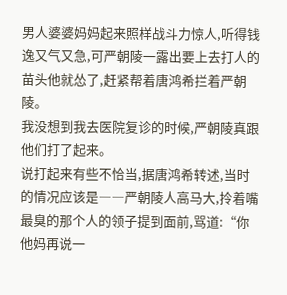男人婆婆妈妈起来照样战斗力惊人,听得钱逸又气又急,可严朝陵一露出要上去打人的苗头他就怂了,赶紧帮着唐鸿希拦着严朝陵。
我没想到我去医院复诊的时候,严朝陵真跟他们打了起来。
说打起来有些不恰当,据唐鸿希转述,当时的情况应该是――严朝陵人高马大,拎着嘴最臭的那个人的领子提到面前,骂道:“你他妈再说一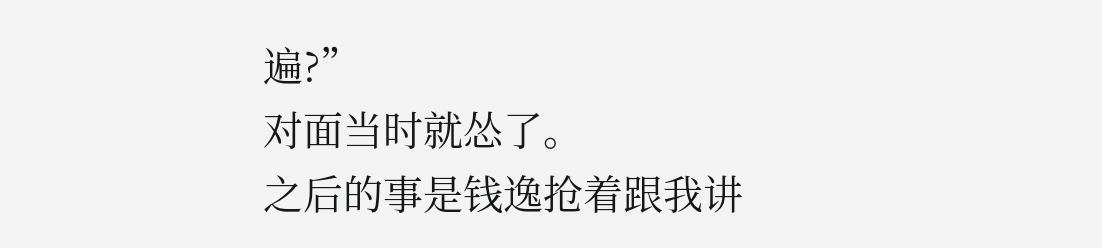遍?”
对面当时就怂了。
之后的事是钱逸抢着跟我讲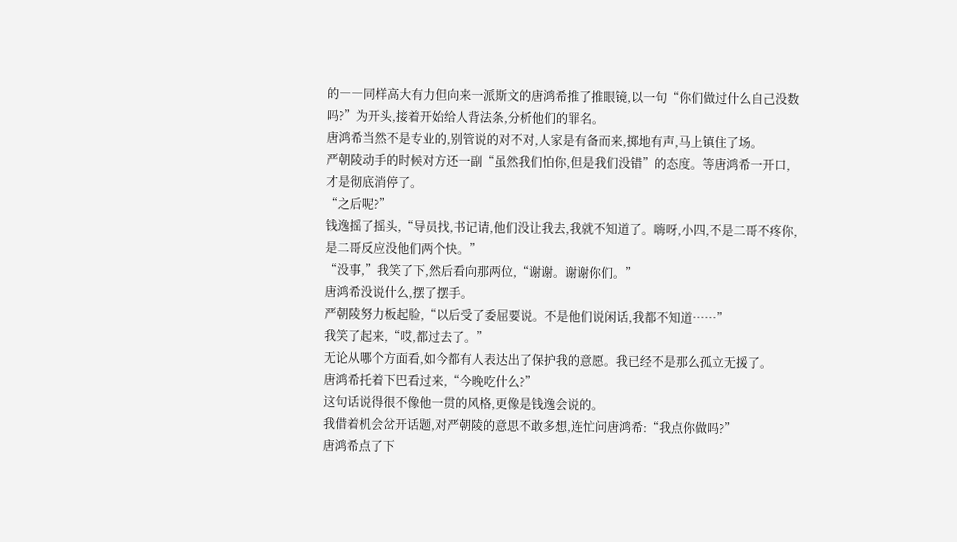的――同样高大有力但向来一派斯文的唐鸿希推了推眼镜,以一句“你们做过什么自己没数吗?”为开头,接着开始给人背法条,分析他们的罪名。
唐鸿希当然不是专业的,别管说的对不对,人家是有备而来,掷地有声,马上镇住了场。
严朝陵动手的时候对方还一副“虽然我们怕你,但是我们没错”的态度。等唐鸿希一开口,才是彻底消停了。
“之后呢?”
钱逸摇了摇头,“导员找,书记请,他们没让我去,我就不知道了。嗨呀,小四,不是二哥不疼你,是二哥反应没他们两个快。”
“没事,”我笑了下,然后看向那两位,“谢谢。谢谢你们。”
唐鸿希没说什么,摆了摆手。
严朝陵努力板起脸,“以后受了委屈要说。不是他们说闲话,我都不知道……”
我笑了起来,“哎,都过去了。”
无论从哪个方面看,如今都有人表达出了保护我的意愿。我已经不是那么孤立无援了。
唐鸿希托着下巴看过来,“今晚吃什么?”
这句话说得很不像他一贯的风格,更像是钱逸会说的。
我借着机会岔开话题,对严朝陵的意思不敢多想,连忙问唐鸿希:“我点你做吗?”
唐鸿希点了下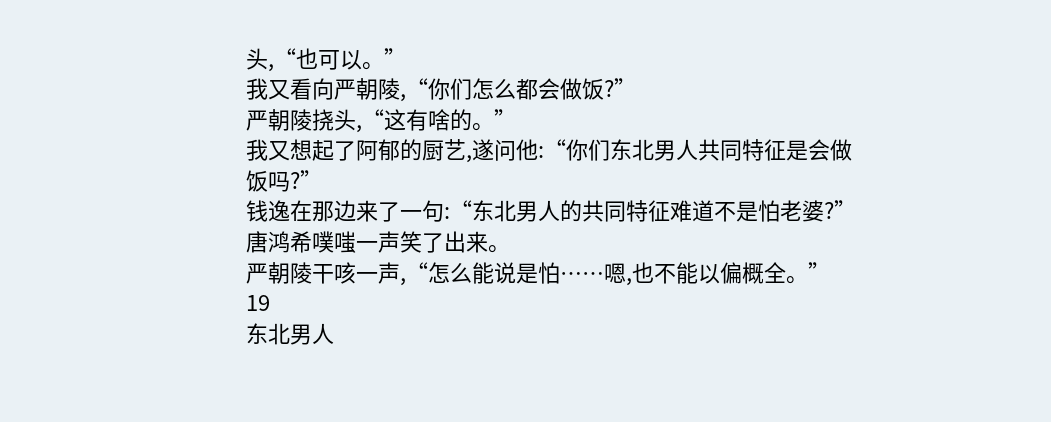头,“也可以。”
我又看向严朝陵,“你们怎么都会做饭?”
严朝陵挠头,“这有啥的。”
我又想起了阿郁的厨艺,遂问他:“你们东北男人共同特征是会做饭吗?”
钱逸在那边来了一句:“东北男人的共同特征难道不是怕老婆?”
唐鸿希噗嗤一声笑了出来。
严朝陵干咳一声,“怎么能说是怕……嗯,也不能以偏概全。”
19
东北男人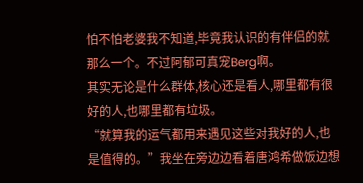怕不怕老婆我不知道,毕竟我认识的有伴侣的就那么一个。不过阿郁可真宠Berg啊。
其实无论是什么群体,核心还是看人,哪里都有很好的人,也哪里都有垃圾。
“就算我的运气都用来遇见这些对我好的人,也是值得的。”我坐在旁边边看着唐鸿希做饭边想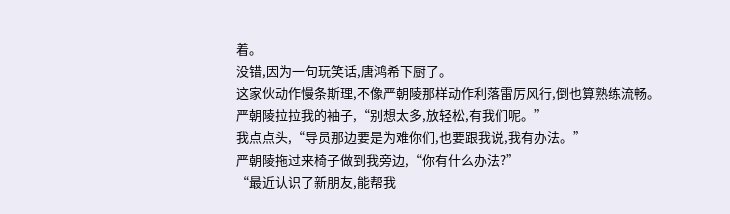着。
没错,因为一句玩笑话,唐鸿希下厨了。
这家伙动作慢条斯理,不像严朝陵那样动作利落雷厉风行,倒也算熟练流畅。
严朝陵拉拉我的袖子,“别想太多,放轻松,有我们呢。”
我点点头,“导员那边要是为难你们,也要跟我说,我有办法。”
严朝陵拖过来椅子做到我旁边,“你有什么办法?”
“最近认识了新朋友,能帮我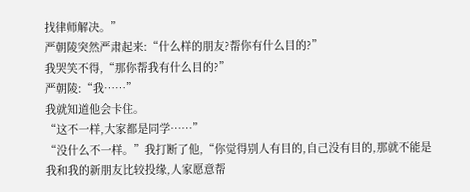找律师解决。”
严朝陵突然严肃起来:“什么样的朋友?帮你有什么目的?”
我哭笑不得,“那你帮我有什么目的?”
严朝陵:“我……”
我就知道他会卡住。
“这不一样,大家都是同学……”
“没什么不一样。”我打断了他,“你觉得别人有目的,自己没有目的,那就不能是我和我的新朋友比较投缘,人家愿意帮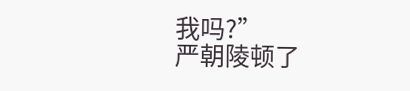我吗?”
严朝陵顿了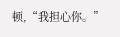顿,“我担心你。”